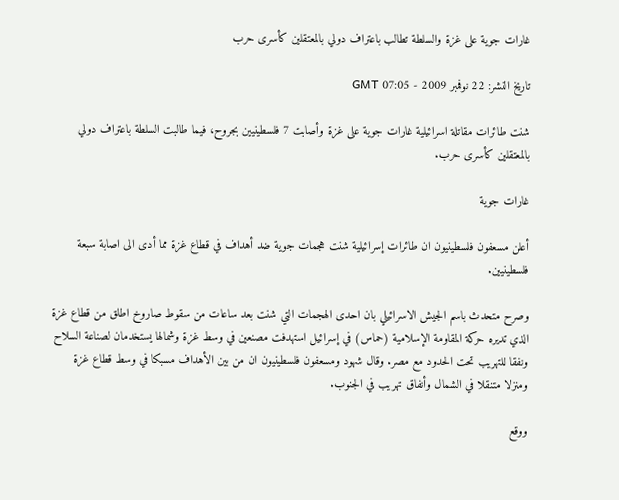غارات جوية على غزة والسلطة تطالب باعتراف دولي بالمعتقلين كأسرى حرب

تاريخ النشر: 22 نوفمبر 2009 - 07:05 GMT

شنت طائرات مقاتلة اسرائيلية غارات جوية على غزة وأصابت 7 فلسطينيين بجروح، فيما طالبت السلطة باعتراف دولي بالمعتقلين كأسرى حرب.

غارات جوية

أعلن مسعفون فلسطينيون ان طائرات إسرائيلية شنت هجمات جوية ضد أهداف في قطاع غزة مما أدى الى اصابة سبعة فلسطينيين.

وصرح متحدث باسم الجيش الاسرائيلي بان احدى الهجمات التي شنت بعد ساعات من سقوط صاروخ اطلق من قطاع غزة الذي تديره حركة المقاومة الإسلامية (حماس) في إسرائيل استهدفت مصنعين في وسط غزة وشمالها يستخدمان لصناعة السلاح ونفقا للتهريب تحت الحدود مع مصر. وقال شهود ومسعفون فلسطينيون ان من بين الأهداف مسبكا في وسط قطاع غزة ومنزلا متنقلا في الشمال وأنفاق تهريب في الجنوب.

ووقع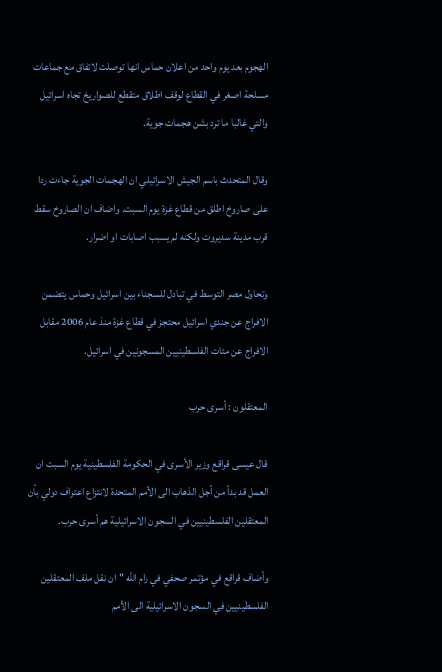الهجوم بعد يوم واحد من اعلان حماس انها توصلت لاتفاق مع جماعات مسلحة اصغر في القطاع لوقف اطلاق متقطع للصواريخ تجاه اسرائيل والتي غالبا ما ترد بشن هجمات جوية.

وقال المتحدث باسم الجيش الاسرائيلي ان الهجمات الجوية جاءت ردا على صاروخ اطلق من قطاع غزة يوم السبت. واضاف ان الصاروخ سقط قرب مدينة سديروت ولكنه لم يسبب اصابات او اضرار.

وتحاول مصر التوسط في تبادل للسجناء بين اسرائيل وحماس يتضمن الافراج عن جندي اسرائيل محتجز في قطاع غزة منذ عام 2006 مقابل الافراج عن مئات الفلسطينيين المسجونين في اسرائيل.

المعتقلون : أسرى حرب

قال عيسى قراقع وزير الأسرى في الحكومة الفلسطينية يوم السبت ان العمل قد بدأ من أجل الذهاب الى الأمم المتحدة لانتزاع اعتراف دولي بأن المعتقلين الفلسطينيين في السجون الاسرائيلية هم أسرى حرب.

وأضاف قراقع في مؤتمر صحفي في رام الله "ان نقل ملف المعتقلين الفلسطينيين في السجون الاسرائيلية الى الأمم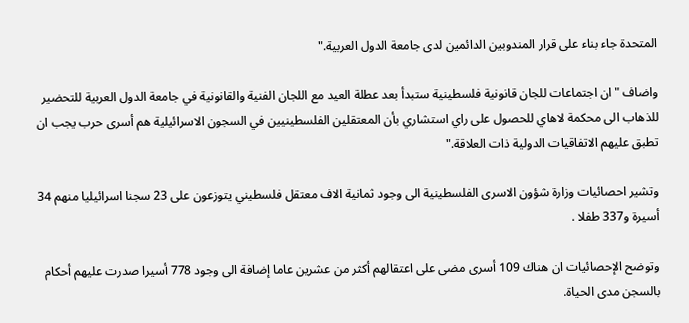المتحدة جاء بناء على قرار المندوبين الدائمين لدى جامعة الدول العربية."

واضاف "ان اجتماعات للجان قانونية فلسطينية ستبدأ بعد عطلة العيد مع اللجان الفنية والقانونية في جامعة الدول العربية للتحضير للذهاب الى محكمة لاهاي للحصول على راي استشاري بأن المعتقلين الفلسطينيين في السجون الاسرائيلية هم أسرى حرب يجب ان تطبق عليهم الاتفاقيات الدولية ذات العلاقة."

وتشير احصائيات وزارة شؤون الاسرى الفلسطينية الى وجود ثمانية الاف معتقل فلسطيني يتوزعون على 23 سجنا اسرائيليا منهم 34 أسيرة و337 طفلا .

وتوضح الإحصائيات ان هناك 109 أسرى مضى على اعتقالهم أكثر من عشرين عاما إضافة الى وجود 778 أسيرا صدرت عليهم أحكام بالسجن مدى الحياة.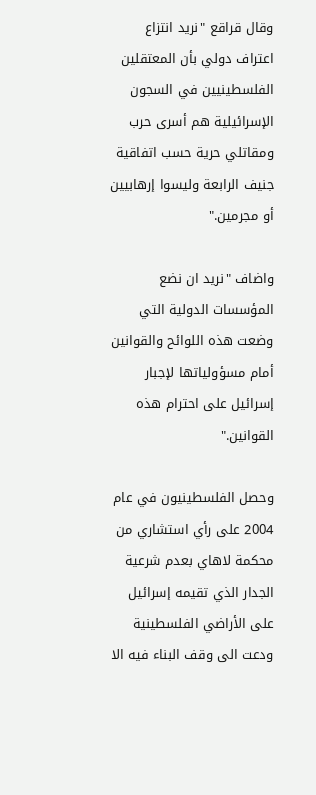وقال قراقع "نريد انتزاع اعتراف دولي بأن المعتقلين الفلسطينيين في السجون الإسرائيلية هم أسرى حرب ومقاتلي حرية حسب اتفاقية جنيف الرابعة وليسوا إرهابيين أو مجرمين."

واضاف "نريد ان نضع المؤسسات الدولية التي وضعت هذه اللوائح والقوانين أمام مسؤولياتها لإجبار إسرائيل على احترام هذه القوانين."

وحصل الفلسطينيون في عام 2004 على رأي استشاري من محكمة لاهاي بعدم شرعية الجدار الذي تقيمه إسرائيل على الأراضي الفلسطينية ودعت الى وقف البناء فيه الا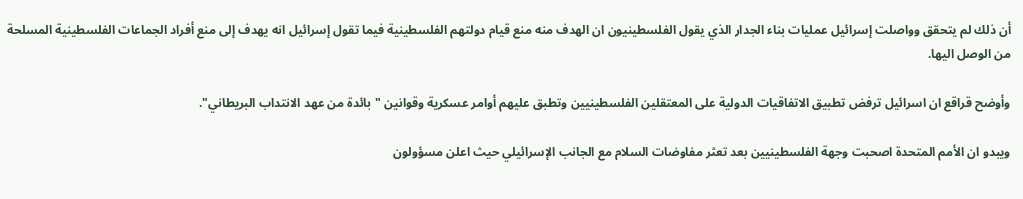أن ذلك لم يتحقق وواصلت إسرائيل عمليات بناء الجدار الذي يقول الفلسطينيون ان الهدف منه منع قيام دولتهم الفلسطينية فيما تقول إسرائيل انه يهدف إلى منع أفراد الجماعات الفلسطينية المسلحة من الوصل اليها.

وأوضح قراقع ان اسرائيل ترفض تطبيق الاتفاقيات الدولية على المعتقلين الفلسطينيين وتطبق عليهم أوامر عسكرية وقوانين "بائدة من عهد الانتداب البريطاني".

ويبدو ان الأمم المتحدة اصحبت وجهة الفلسطينيين بعد تعثر مفاوضات السلام مع الجانب الإسرائيلي حيث اعلن مسؤولون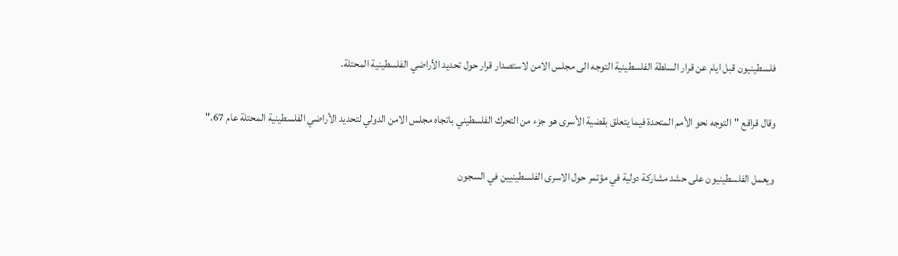فلسطينيون قبل ايام عن قرار السلطة الفلسطينية التوجه الى مجلس الامن لاستصدار قرار حول تحديد الأراضي الفلسطينية المحتلة.

وقال قراقع "التوجه نحو الأمم المتحدة فيما يتعلق بقضية الأسرى هو جزء من التحرك الفلسطيني باتجاه مجلس الامن الدولي لتحديد الأراضي الفلسطينية المحتلة عام 67."

ويعمل الفلسطينيون على حشد مشاركة دولية في مؤتمر حول الاسرى الفلسطينيين في السجون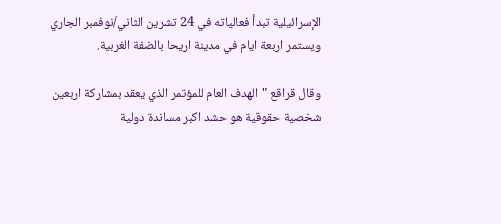الإسرائيلية تبدأ فعالياته في 24 تشرين الثاني/نوفمبر الجاري ويستمر اربعة ايام في مدينة اريحا بالضفة الغربية.

وقال قراقع "الهدف العام للمؤتمر الذي يعقد بمشاركة اربعين شخصية حقوقية هو حشد اكبر مساندة دولية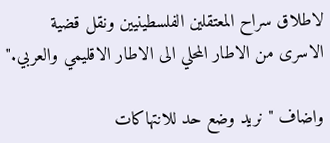لاطلاق سراح المعتقلين الفلسطينيين ونقل قضية الاسرى من الاطار المحلي الى الاطار الاقليمي والعربي."

واضاف "نريد وضع حد للانتهاكات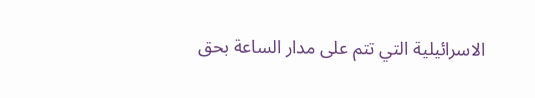الاسرائيلية التي تتم على مدار الساعة بحق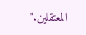المعتقلين."